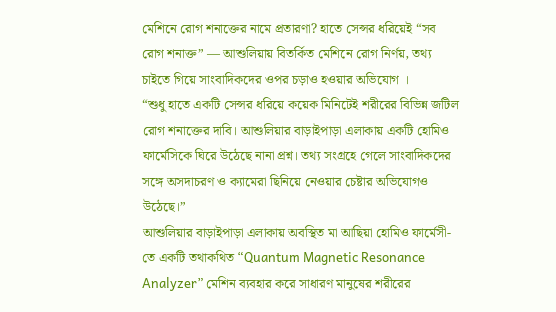মেশিনে রোগ শনাক্তের নামে প্রতারণা? হাতে সেন্সর ধরিয়েই “সব রোগ শনাক্ত” — আশুলিয়ায় বিতর্কিত মেশিনে রোগ নির্ণয়, তথ্য চাইতে গিয়ে সাংবাদিকদের ওপর চড়াও হওয়ার অভিযোগ ।
“শুধু হাতে একটি সেন্সর ধরিয়ে কয়েক মিনিটেই শরীরের বিভিন্ন জটিল রোগ শনাক্তের দাবি। আশুলিয়ার বাড়াইপাড়া এলাকায় একটি হোমিও ফার্মেসিকে ঘিরে উঠেছে নানা প্রশ্ন। তথ্য সংগ্রহে গেলে সাংবাদিকদের সঙ্গে অসদাচরণ ও ক্যামেরা ছিনিয়ে নেওয়ার চেষ্টার অভিযোগও উঠেছে।”
আশুলিয়ার বাড়াইপাড়া এলাকায় অবস্থিত মা আছিয়া হোমিও ফার্মেসী-তে একটি তথাকথিত “Quantum Magnetic Resonance Analyzer” মেশিন ব্যবহার করে সাধারণ মানুষের শরীরের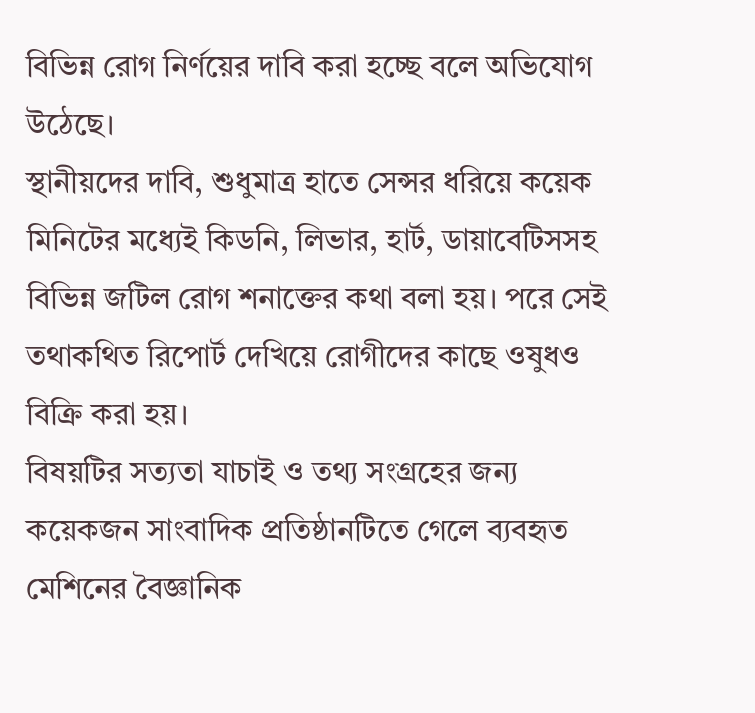বিভিন্ন রোগ নির্ণয়ের দাবি করা হচ্ছে বলে অভিযোগ উঠেছে।
স্থানীয়দের দাবি, শুধুমাত্র হাতে সেন্সর ধরিয়ে কয়েক মিনিটের মধ্যেই কিডনি, লিভার, হার্ট, ডায়াবেটিসসহ বিভিন্ন জটিল রোগ শনাক্তের কথা বলা হয়। পরে সেই তথাকথিত রিপোর্ট দেখিয়ে রোগীদের কাছে ওষুধও বিক্রি করা হয়।
বিষয়টির সত্যতা যাচাই ও তথ্য সংগ্রহের জন্য কয়েকজন সাংবাদিক প্রতিষ্ঠানটিতে গেলে ব্যবহৃত মেশিনের বৈজ্ঞানিক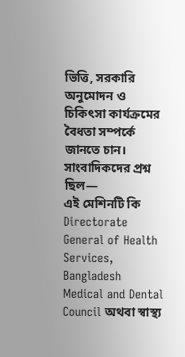ভিত্তি, সরকারি অনুমোদন ও চিকিৎসা কার্যক্রমের বৈধতা সম্পর্কে জানতে চান।
সাংবাদিকদের প্রশ্ন ছিল—
এই মেশিনটি কি Directorate General of Health Services, Bangladesh Medical and Dental Council অথবা স্বাস্থ্য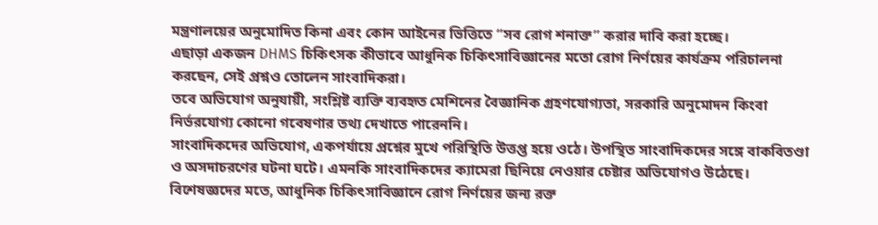মন্ত্রণালয়ের অনুমোদিত কিনা এবং কোন আইনের ভিত্তিতে “সব রোগ শনাক্ত” করার দাবি করা হচ্ছে।
এছাড়া একজন DHMS চিকিৎসক কীভাবে আধুনিক চিকিৎসাবিজ্ঞানের মতো রোগ নির্ণয়ের কার্যক্রম পরিচালনা করছেন, সেই প্রশ্নও তোলেন সাংবাদিকরা।
তবে অভিযোগ অনুযায়ী, সংশ্লিষ্ট ব্যক্তি ব্যবহৃত মেশিনের বৈজ্ঞানিক গ্রহণযোগ্যতা, সরকারি অনুমোদন কিংবা নির্ভরযোগ্য কোনো গবেষণার তথ্য দেখাতে পারেননি।
সাংবাদিকদের অভিযোগ, একপর্যায়ে প্রশ্নের মুখে পরিস্থিতি উত্তপ্ত হয়ে ওঠে। উপস্থিত সাংবাদিকদের সঙ্গে বাকবিতণ্ডা ও অসদাচরণের ঘটনা ঘটে। এমনকি সাংবাদিকদের ক্যামেরা ছিনিয়ে নেওয়ার চেষ্টার অভিযোগও উঠেছে।
বিশেষজ্ঞদের মতে, আধুনিক চিকিৎসাবিজ্ঞানে রোগ নির্ণয়ের জন্য রক্ত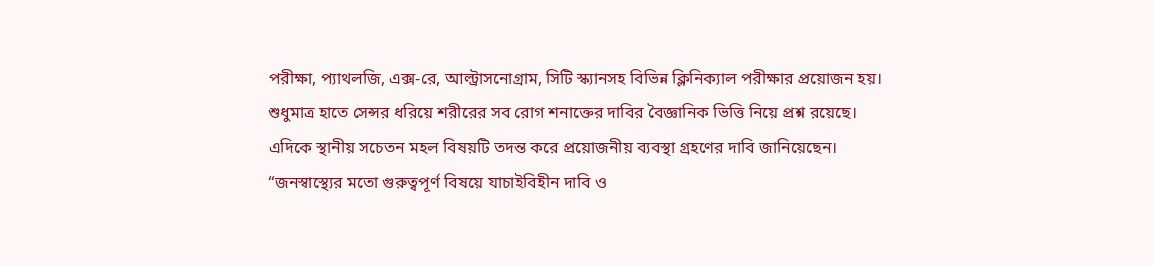পরীক্ষা, প্যাথলজি, এক্স-রে, আল্ট্রাসনোগ্রাম, সিটি স্ক্যানসহ বিভিন্ন ক্লিনিক্যাল পরীক্ষার প্রয়োজন হয়। শুধুমাত্র হাতে সেন্সর ধরিয়ে শরীরের সব রোগ শনাক্তের দাবির বৈজ্ঞানিক ভিত্তি নিয়ে প্রশ্ন রয়েছে।
এদিকে স্থানীয় সচেতন মহল বিষয়টি তদন্ত করে প্রয়োজনীয় ব্যবস্থা গ্রহণের দাবি জানিয়েছেন।
“জনস্বাস্থ্যের মতো গুরুত্বপূর্ণ বিষয়ে যাচাইবিহীন দাবি ও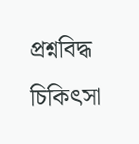প্রশ্নবিদ্ধ চিকিৎসা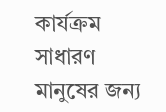কার্যক্রম সাধারণ মানুষের জন্য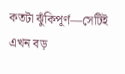কতটা ঝুঁকিপূর্ণ—সেটিই এখন বড়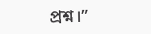প্রশ্ন।”